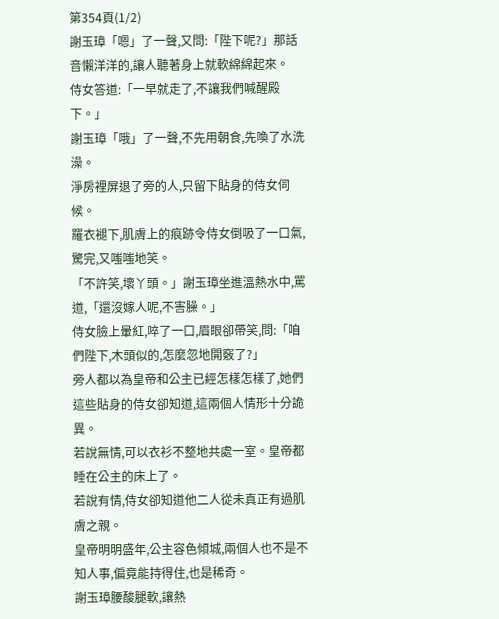第354頁(1/2)
謝玉璋「嗯」了一聲,又問:「陛下呢?」那話音懶洋洋的,讓人聽著身上就軟綿綿起來。
侍女答道:「一早就走了,不讓我們喊醒殿下。」
謝玉璋「哦」了一聲,不先用朝食,先喚了水洗澡。
淨房裡屏退了旁的人,只留下貼身的侍女伺候。
羅衣褪下,肌膚上的痕跡令侍女倒吸了一口氣,驚完,又嗤嗤地笑。
「不許笑,壞丫頭。」謝玉璋坐進溫熱水中,罵道,「還沒嫁人呢,不害臊。」
侍女臉上暈紅,啐了一口,眉眼卻帶笑,問:「咱們陛下,木頭似的,怎麼忽地開竅了?」
旁人都以為皇帝和公主已經怎樣怎樣了,她們這些貼身的侍女卻知道,這兩個人情形十分詭異。
若說無情,可以衣衫不整地共處一室。皇帝都睡在公主的床上了。
若說有情,侍女卻知道他二人從未真正有過肌膚之親。
皇帝明明盛年,公主容色傾城,兩個人也不是不知人事,偏竟能持得住,也是稀奇。
謝玉璋腰酸腿軟,讓熱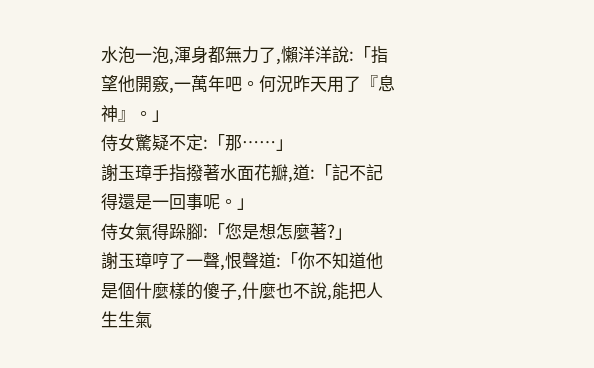水泡一泡,渾身都無力了,懶洋洋說:「指望他開竅,一萬年吧。何況昨天用了『息神』。」
侍女驚疑不定:「那……」
謝玉璋手指撥著水面花瓣,道:「記不記得還是一回事呢。」
侍女氣得跺腳:「您是想怎麼著?」
謝玉璋哼了一聲,恨聲道:「你不知道他是個什麼樣的傻子,什麼也不說,能把人生生氣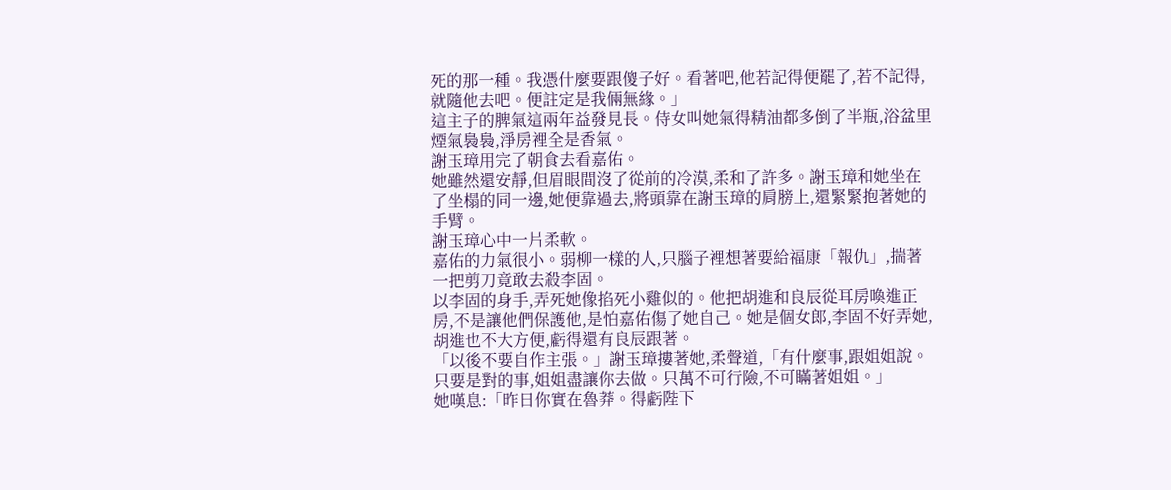死的那一種。我憑什麼要跟傻子好。看著吧,他若記得便罷了,若不記得,就隨他去吧。便註定是我倆無緣。」
這主子的脾氣這兩年益發見長。侍女叫她氣得精油都多倒了半瓶,浴盆里煙氣裊裊,淨房裡全是香氣。
謝玉璋用完了朝食去看嘉佑。
她雖然還安靜,但眉眼間沒了從前的冷漠,柔和了許多。謝玉璋和她坐在了坐榻的同一邊,她便靠過去,將頭靠在謝玉璋的肩膀上,還緊緊抱著她的手臂。
謝玉璋心中一片柔軟。
嘉佑的力氣很小。弱柳一樣的人,只腦子裡想著要給福康「報仇」,揣著一把剪刀竟敢去殺李固。
以李固的身手,弄死她像掐死小雞似的。他把胡進和良辰從耳房喚進正房,不是讓他們保護他,是怕嘉佑傷了她自己。她是個女郎,李固不好弄她,胡進也不大方便,虧得還有良辰跟著。
「以後不要自作主張。」謝玉璋摟著她,柔聲道,「有什麼事,跟姐姐說。只要是對的事,姐姐盡讓你去做。只萬不可行險,不可瞞著姐姐。」
她嘆息:「昨日你實在魯莽。得虧陛下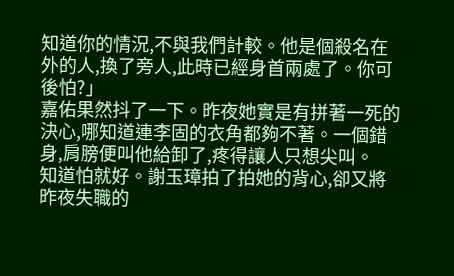知道你的情況,不與我們計較。他是個殺名在外的人,換了旁人,此時已經身首兩處了。你可後怕?」
嘉佑果然抖了一下。昨夜她實是有拼著一死的決心,哪知道連李固的衣角都夠不著。一個錯身,肩膀便叫他給卸了,疼得讓人只想尖叫。
知道怕就好。謝玉璋拍了拍她的背心,卻又將昨夜失職的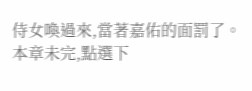侍女喚過來,當著嘉佑的面罰了。
本章未完,點選下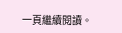一頁繼續閱讀。